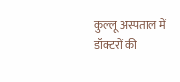कुल्लू अस्पताल में डॉक्टरों की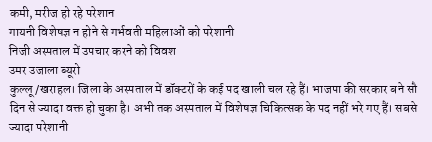कमी, मरीज हो रहे परेशान
गायनी विशेषज्ञ न होने से गर्भवती महिलाओं को परेशानी
निजी अस्पताल में उपचार करने को विवश
उमर उजाला ब्यूरो
कुल्लू/खराहल। जिला के अस्पताल में डॉक्टरों के कई पद खाली चल रहे हैं। भाजपा की सरकार बने सौ दिन से ज्यादा वक्त हो चुका है। अभी तक अस्पताल में विशेषज्ञ चिकित्सक के पद नहीं भरे गए हैं। सबसे ज्यादा परेशानी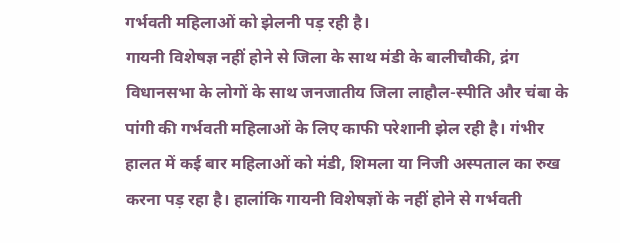गर्भवती महिलाओं को झेलनी पड़ रही है।
गायनी विशेषज्ञ नहीं होने से जिला के साथ मंडी के बालीचौकी, द्रंग विधानसभा के लोगों के साथ जनजातीय जिला लाहौल-स्पीति और चंबा के पांगी की गर्भवती महिलाओं के लिए काफी परेशानी झेल रही है। गंभीर हालत में कई बार महिलाओं को मंडी, शिमला या निजी अस्पताल का रुख करना पड़ रहा है। हालांकि गायनी विशेषज्ञों के नहीं होने से गर्भवती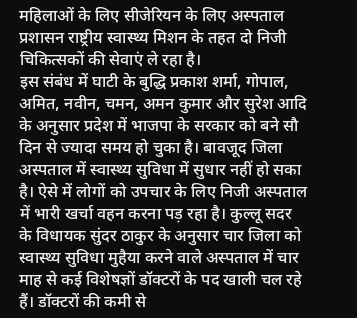महिलाओं के लिए सीजेरियन के लिए अस्पताल प्रशासन राष्ट्रीय स्वास्थ्य मिशन के तहत दो निजी चिकित्सकों की सेवाएं ले रहा है।
इस संबंध में घाटी के बुद्धि प्रकाश शर्मा, गोपाल, अमित, नवीन, चमन, अमन कुमार और सुरेश आदि के अनुसार प्रदेश में भाजपा के सरकार को बने सौ दिन से ज्यादा समय हो चुका है। बावजूद जिला अस्पताल में स्वास्थ्य सुविधा में सुधार नहीं हो सका है। ऐसे में लोगों को उपचार के लिए निजी अस्पताल में भारी खर्चा वहन करना पड़ रहा है। कुल्लू सदर के विधायक सुंदर ठाकुर के अनुसार चार जिला को स्वास्थ्य सुविधा मुहैया करने वाले अस्पताल में चार माह से कई विशेषज्ञों डॉक्टरों के पद खाली चल रहे हैं। डॉक्टरों की कमी से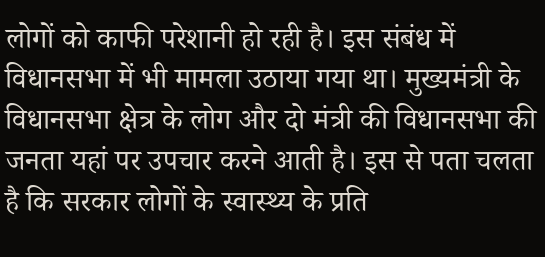लोगों को काफी परेशानी हो रही है। इस संबंध में विधानसभा में भी मामला उठाया गया था। मुख्यमंत्री के विधानसभा क्षेत्र के लोग और दो मंत्री की विधानसभा की जनता यहां पर उपचार करने आती है। इस से पता चलता है कि सरकार लोगों के स्वास्थ्य के प्रति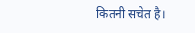कितनी सचेत है।